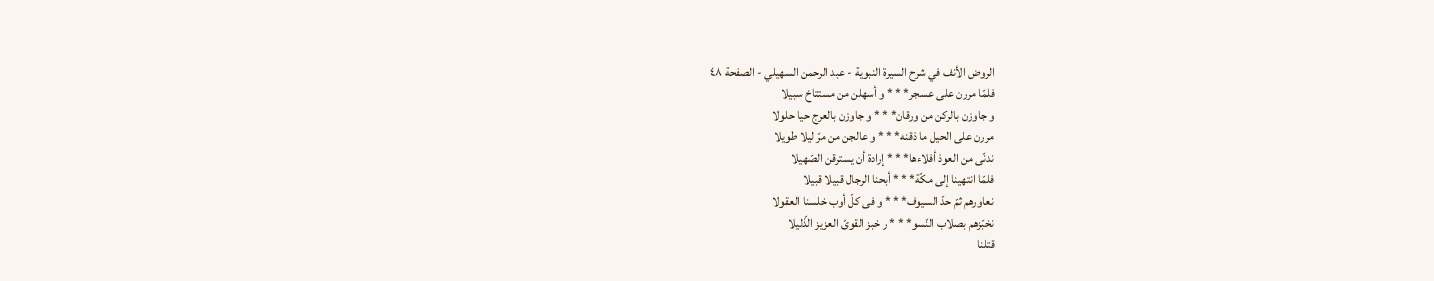الروض الأنف في شرح السيرة النبوية - عبد الرحمن السهيلي - الصفحة ٤٨
فلمّا مررن على عسجر* * * و أسهلن من مستتاخ سبيلا
و جاوزن بالركن من ورقان* * * و جاوزن بالعرج حيا حلولا
مررن على الحيل ما ذقنه* * * و عالجن من مرّ ليلا طويلا
ندنّى من العوذ أفلاءها* * * إرادة أن يسترقن الصّهيلا
فلمّا انتهينا إلى مكّة* * * أبحنا الرجال قبيلا قبيلا
نعاورهم ثمّ حدّ السيوف* * * و فى كلّ أوب خلسنا العقولا
نخبّزهم بصلاب النّسو* * * ر خبز القوىّ العزيز الذّليلا
قتلنا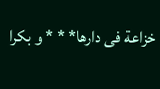خزاعة فى دارها* * * و بكرا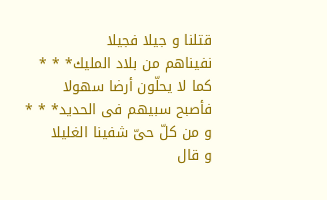قتلنا و جيلا فجيلا
نفيناهم من بلاد المليك* * * كما لا يحلّون أرضا سهولا
فأصبح سبيهم فى الحديد* * * و من كلّ حىّ شفينا الغليلا
و قال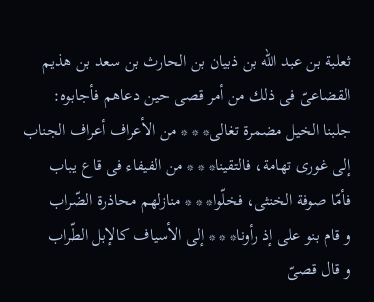ثعلبة بن عبد اللّه بن ذبيان بن الحارث بن سعد بن هذيم القضاعىّ فى ذلك من أمر قصى حين دعاهم فأجابوه:
جلبنا الخيل مضمرة تغالى* * * من الأعراف أعراف الجناب
إلى غورى تهامة، فالتقينا* * * من الفيفاء فى قاع يباب
فأمّا صوفة الخنثى، فخلّوا* * * منازلهم محاذرة الضّراب
و قام بنو على إذ رأونا* * * إلى الأسياف كالإبل الطّراب
و قال قصىّ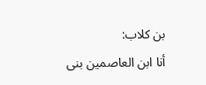بن كلاب:
أنا ابن العاصمين بنى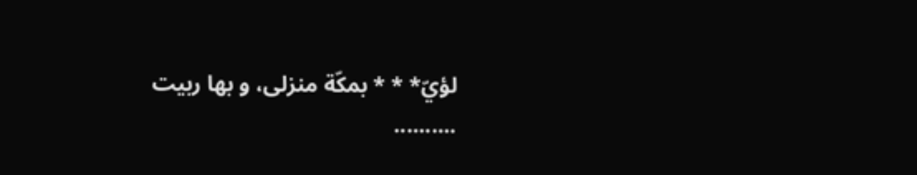لؤيّ* * * بمكّة منزلى، و بها ربيت
..........